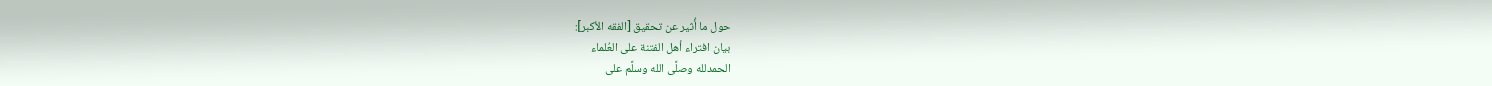حول ما أُثير عن تحقيق [الفقه الأكبر]:
بيان افتراء أهل الفتنة على العُلماء
الحمدلله وصلَّى الله وسلَّم على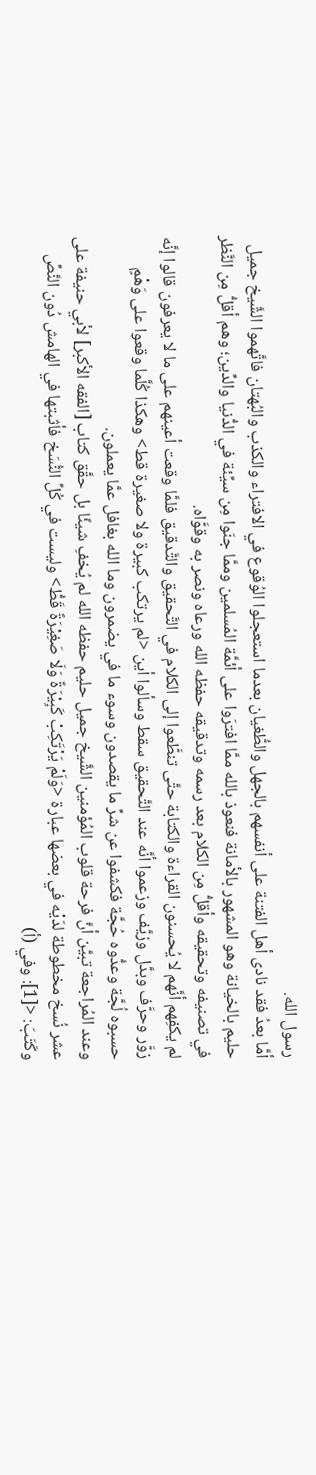رسول الله.
أمَّا بعدُ فقد نادى أهل الفتنة على أنفسهم بالجهل والطُّغيان بعدما استعجلوا الوُقوع في الافتراء والكذب والبُهتان فاتَّهموا الشَّيخ جميل حليم بالخيانة وهو المشهور بالأمانة فنعوذ بالله ممَّا افترَوا على أئمَّة المُسلمين وممَّا جنَوا مِن سيِّئة في الدُّنيا والدِّين؛ وهم أقلُّ مِن النَّظر في تصنيفه وتحقيقه وأقلُّ مِن الكلام بعد رسمه وتدقيقه حفظه الله ورعاه ونصر به وقوَّاه.
لم يكفِهم أنَّهم لا يُحسنون القراءة والكتابة حتَّى تنطَّعوا إلى الكلام في التَّحقيق والتَّدقيق فلمَّا وقعت أعينهم على ما لا يعرفون قالوا إنَّه زوَّر وحرَّف وبدَّل وزيَّف وزعموا أنَّه عند التَّحقيق سقط وسألوا أين <لم يرتكب كبيرة ولا صغيرة قط> وهكذا كُلَّما وقعوا على وَهْمٍ حسبوه لُجَّة وعدُّوه حُجَّة فكشفوا عن شرِّ ما يقصدون وسوء ما في يضمرون وما الله بغافل عمَّا يعملون.
وعند المُراجعة تبيَّن أنَّ فرحة قلوب المُؤمنين الشَّيخ جميل حليم حفظه الله لم يُخفِ شيئًا بل حقَّق كتاب [الفقه الأكبر] لأبي حنيفة على عشر نُسخ مخطوطة لدَيْه في بعضها عبارة <وَلَمْ يَرْتَكِبْ كَبِيْرَةً وَلَا صَغِيْرَةً قَطُّ> وليست في كُلِّ النُّسَخ فأثبتها في الهامش دُون النَّصِّ وكَتَبَ: <[1]: وفي (أ)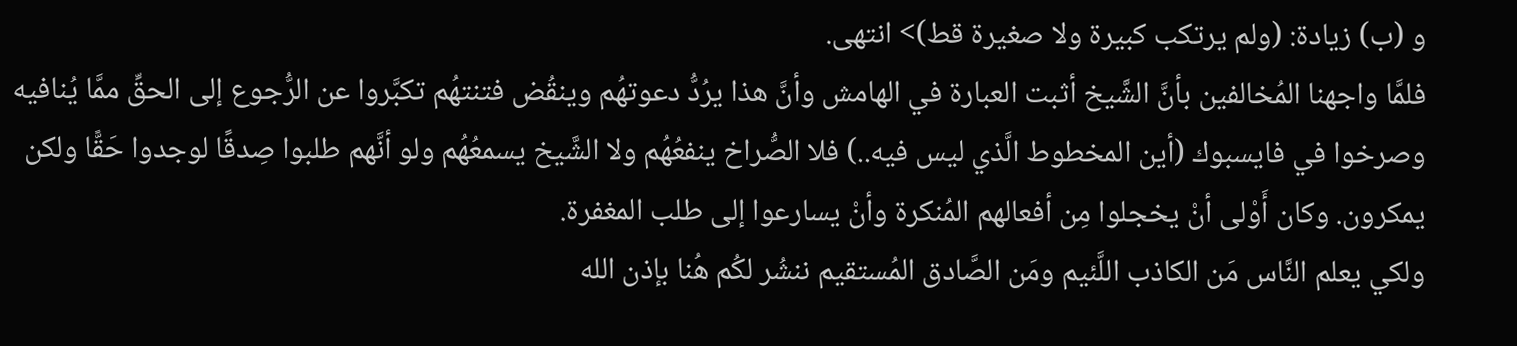و (ب) زيادة: (ولم يرتكب كبيرة ولا صغيرة قط)> انتهى.
فلمَّا واجهنا المُخالفين بأنَّ الشَّيخ أثبت العبارة في الهامش وأنَّ هذا يرُدُّ دعوتهُم وينقُض فتنتهُم تكبَّروا عن الرُّجوع إلى الحقِّ ممَّا يُنافيه وصرخوا في فايسبوك (أين المخطوط الَّذي ليس فيه..) فلا الصُّراخ ينفعُهُم ولا الشَّيخ يسمعُهُم ولو أنَّهم طلبوا صِدقًا لوجدوا حَقًّا ولكن يمكرون. وكان أَوْلى أنْ يخجلوا مِن أفعالهم المُنكرة وأنْ يسارعوا إلى طلب المغفرة.
ولكي يعلم النَّاس مَن الكاذب اللَّئيم ومَن الصَّادق المُستقيم ننشُر لكُم هُنا بإذن الله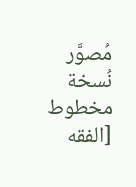مُصوَّر نُسخة مخطوط [الفقه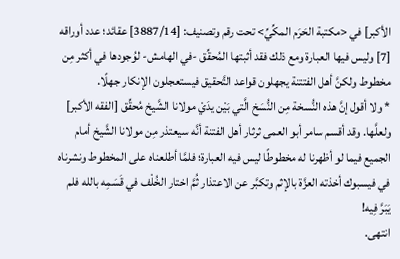الأكبر] في <مكتبة الحَرَم المكِّيِّ> تحت رقم وتصنيف: [3887/14] عقائد؛ عدد أوراقه [7] وليس فيها العبارة ومع ذلك فقد أثبتها المُحقِّق -في الهامش- لوُجودها في أكثر مِن مخطوط ولكنَّ أهل الفتتنة يجهلون قواعد التَّحقيق فيستعجلون الإنكار جهلًا.
* ولا أقول إنَّ هذه النُّسخة مِن النُّسَخ الَّتي بَيْن يدَيْ مولانا الشَّيخ مُحقِّق [الفقه الأكبر] ولعلَّها. وقد أقسم سامر أبو العمى ثرثار أهل الفتنة أنَّه سيعتذر مِن مولانا الشَّيخ أمام الجميع فيما لو أظهرنا له مخطوطًا ليس فيه العبارة؛ فلمَّا أطلعناه على المخطوط ونشرناه في فيسبوك أخذته العزَّة بالإثم وتكبَّر عن الاعتذار ثُمَّ اختار الخُلْف في قَسَمِه بالله فلم يَبَرَّ فِيه!
انتهى.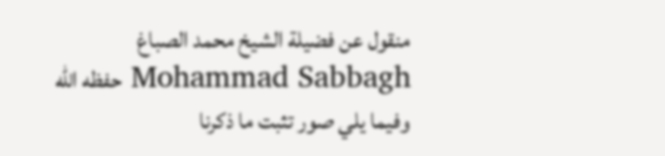منقول عن فضيلة الشيخ محمد الصباغ Mohammad Sabbagh حفظه الله
وفيما يلي صور تثبت ما ذكرنا